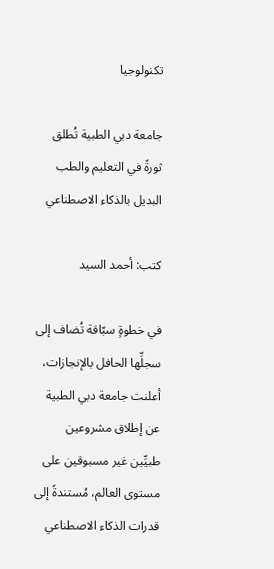تكنولوجيا

جامعة دبي الطبية تُطلق ثورةً في التعليم والطب البديل بالذكاء الاصطناعي

كتب: أحمد السيد

في خطوةٍ سبّاقة تُضاف إلى سجلِّها الحافل بالإنجازات، أعلنت جامعة دبي الطبية عن إطلاق مشروعين طبيِّين غير مسبوقين على مستوى العالم، مُستندةً إلى قدرات الذكاء الاصطناعي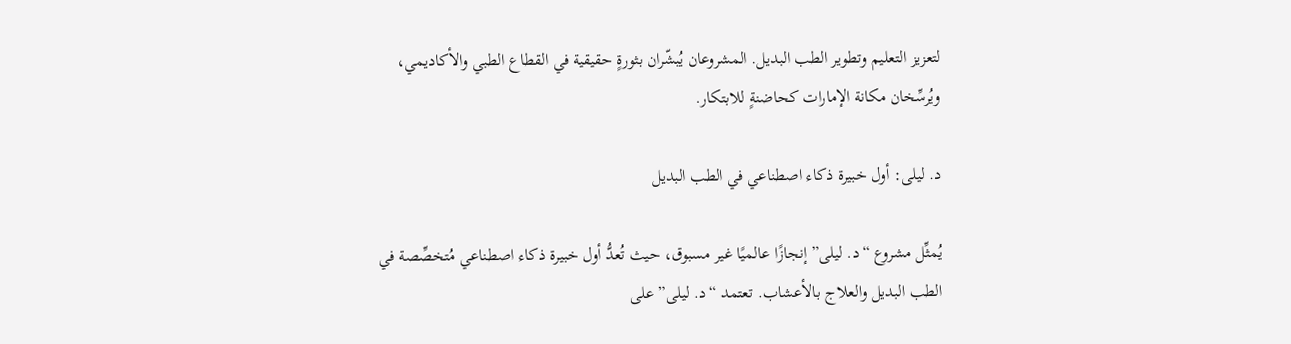لتعزيز التعليم وتطوير الطب البديل. المشروعان يُبشّران بثورةٍ حقيقية في القطاع الطبي والأكاديمي، ويُرسِّخان مكانة الإمارات كحاضنةٍ للابتكار.

د. ليلى: أول خبيرة ذكاء اصطناعي في الطب البديل

يُمثِّل مشروع “د. ليلى” إنجازًا عالميًا غير مسبوق، حيث تُعدُّ أول خبيرة ذكاء اصطناعي مُتخصِّصة في الطب البديل والعلاج بالأعشاب. تعتمد “د. ليلى” على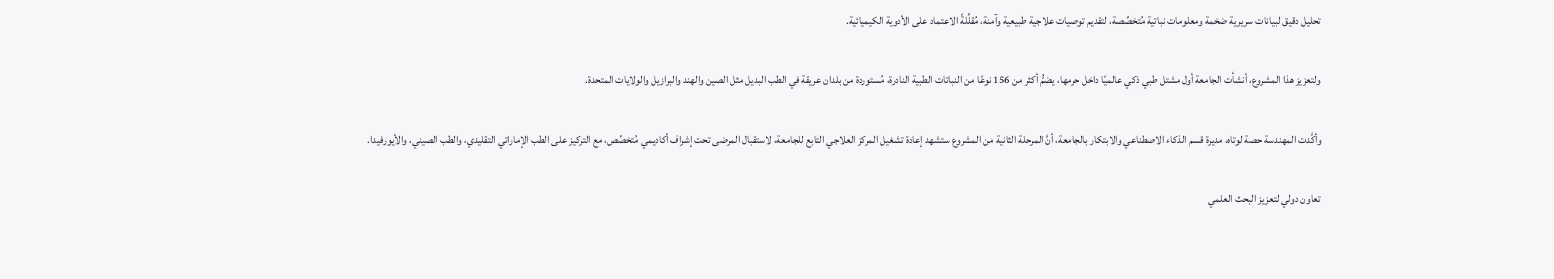تحليل دقيق لبيانات سريرية ضخمة ومعلومات نباتية مُتخصِّصة، لتقديم توصيات علاجية طبيعية وآمنة، مُقلِّلةً الاعتماد على الأدوية الكيميائية.

ولتعزيز هذا المشروع، أنشأت الجامعة أول مشتل طبي ذكي عالميًا داخل حرمها، يضمُّ أكثر من 156 نوعًا من النباتات الطبية النادرة، مُستوردة من بلدان عريقة في الطب البديل مثل الصين والهند والبرازيل والولايات المتحدة.

وأكَّدت المهندسة حصة لوتاه، مديرة قسم الذكاء الاصطناعي والابتكار بالجامعة، أنَّ المرحلة الثانية من المشروع ستشهد إعادة تشغيل المركز العلاجي التابع للجامعة، لاستقبال المرضى تحت إشراف أكاديمي مُتخصِّص، مع التركيز على الطب الإماراتي التقليدي، والطب الصيني، والأيورفيدا.

تعاون دولي لتعزيز البحث العلمي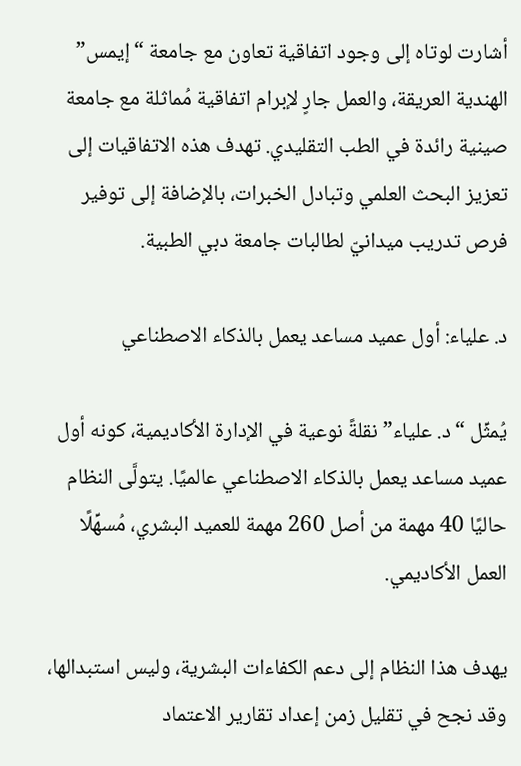أشارت لوتاه إلى وجود اتفاقية تعاون مع جامعة “إيمس” الهندية العريقة، والعمل جارٍ لإبرام اتفاقية مُماثلة مع جامعة صينية رائدة في الطب التقليدي. تهدف هذه الاتفاقيات إلى تعزيز البحث العلمي وتبادل الخبرات، بالإضافة إلى توفير فرص تدريب ميدانيّ لطالبات جامعة دبي الطبية.

د. علياء: أول عميد مساعد يعمل بالذكاء الاصطناعي

يُمثِّل “د. علياء” نقلةً نوعية في الإدارة الأكاديمية، كونه أول عميد مساعد يعمل بالذكاء الاصطناعي عالميًا. يتولَّى النظام حاليًا 40 مهمة من أصل 260 مهمة للعميد البشري، مُسهِّلًا العمل الأكاديمي.

يهدف هذا النظام إلى دعم الكفاءات البشرية، وليس استبدالها، وقد نجح في تقليل زمن إعداد تقارير الاعتماد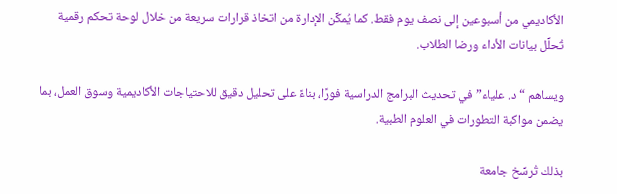الأكاديمي من أسبوعين إلى نصف يوم فقط. كما يُمكِّن الإدارة من اتخاذ قرارات سريعة من خلال لوحة تحكم رقمية تُحلِّل بيانات الأداء ورضا الطلاب.

ويساهم “د. علياء” في تحديث البرامج الدراسية فورًا، بناءً على تحليل دقيق للاحتياجات الأكاديمية وسوق العمل، بما يضمن مواكبة التطورات في العلوم الطبية.

بذلك تُرسِّخ جامعة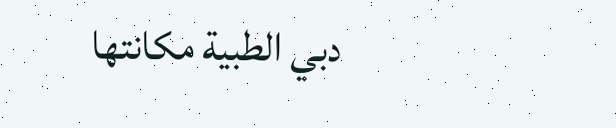دبي الطبية مكانتها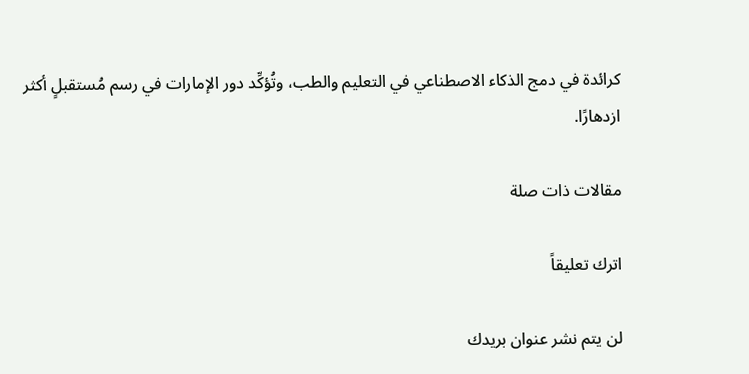كرائدة في دمج الذكاء الاصطناعي في التعليم والطب، وتُؤكِّد دور الإمارات في رسم مُستقبلٍ أكثر ازدهارًا.

مقالات ذات صلة

اترك تعليقاً

لن يتم نشر عنوان بريدك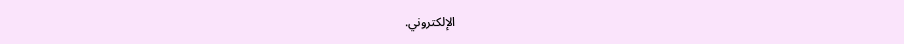الإلكتروني.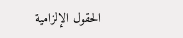الحقول الإلزامية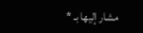مشار إليها بـ *